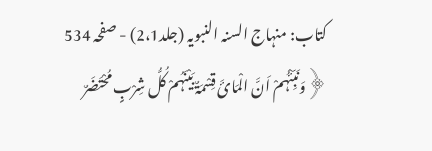کتاب: منہاج السنہ النبویہ (جلد2،1) - صفحہ 534
﴿وَنَبِّئْہُمْ اَنَّ الْمَائَ قِسْمَۃٌ بَیْنَہُمْ کُلُّ شِرْبٍ مُحْتَضَرٌ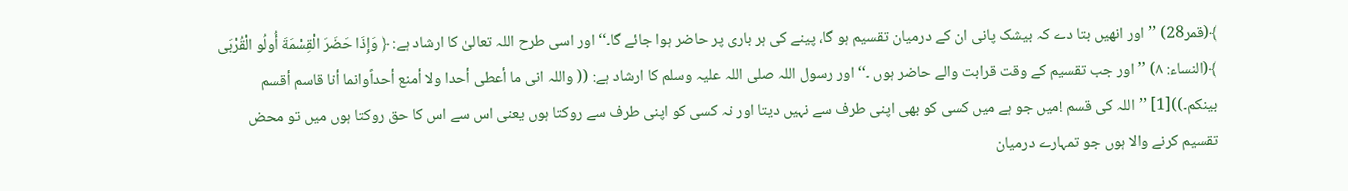﴾(قمر28) ’’اور انھیں بتا دے کہ بیشک پانی ان کے درمیان تقسیم ہو گا، پینے کی ہر باری پر حاضر ہوا جائے گا۔‘‘ اور اسی طرح اللہ تعالیٰ کا ارشاد ہے: ﴿ وَإِذَا حَضَرَ الْقِسْمَةَ أُولُو الْقُرْبَى ﴾(النساء: ۸) ’’اور جب تقسیم کے وقت قرابت والے حاضر ہوں ۔‘‘ اور رسول اللہ صلی اللہ علیہ وسلم کا ارشاد ہے: (( واللہ انی ما أعطی أحدا ولا أمنع أحداًوانما أنا قاسم أقسم بینکم۔))[1] ’’اللہ کی قسم !میں جو ہے میں کسی کو بھی اپنی طرف سے نہیں دیتا اور نہ کسی کو اپنی طرف سے روکتا ہوں یعنی اس سے اس کا حق روکتا ہوں میں تو محض تقسیم کرنے والا ہوں جو تمہارے درمیان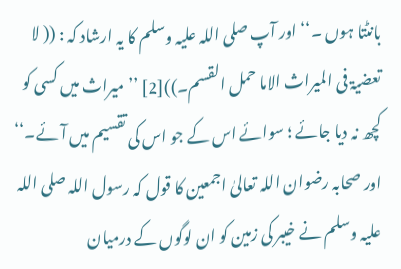بانٹتا ہوں ۔‘‘ اور آپ صلی اللہ علیہ وسلم کا یہ ارشاد کہ : (( لا تعضیۃ فی المیراث الاما حمل القسم۔))[2] ’’ میراث میں کسی کو کچھ نہ دیا جائے ؛ سوائے اس کے جو اس کی تقسیم میں آئے۔‘‘ اور صحابہ رضوان اللہ تعالیٰ اجمعین کا قول کہ رسول اللہ صلی اللہ علیہ وسلم نے خیبر کی زمین کو ان لوگوں کے درمیان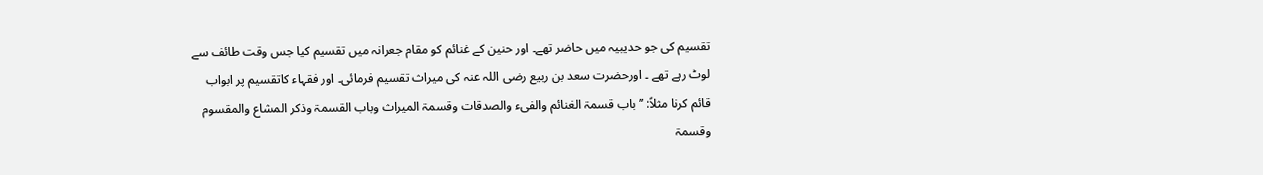تقسیم کی جو حدیبیہ میں حاضر تھے۔ اور حنین کے غنائم کو مقام جعرانہ میں تقسیم کیا جس وقت طائف سے لوٹ رہے تھے ۔ اورحضرت سعد بن ربیع رضی اللہ عنہ کی میراث تقسیم فرمائی۔ اور فقہاء کاتقسیم پر ابواب قائم کرنا مثلاً: ’’باب قسمۃ الغنائم والفیء والصدقات وقسمۃ المیراث وباب القسمۃ وذکر المشاع والمقسوم وقسمۃ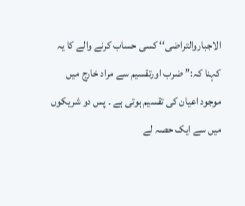الاجباروالتراضی‘‘ کسی حساب کرنے والے کا یہ کہنا کہ:’’ ضرب اورتقسیم سے مراد خارج میں موجود اعیان کی تقسیم ہوتی ہے ۔ پس دو شریکوں میں سے ایک حصہ لے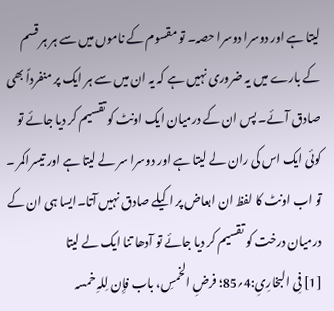لیتا ہے اور دوسرا دوسرا حصہ۔ تو مقسوم کے ناموں میں سے ہر ہر قسم کے بارے میں یہ ضروری نہیں ہے کہ یہ ان میں سے ہر ایک پر منفرداً بھی صادق آئے۔ پس ان کے درمیان ایک اونٹ کو تقسیم کر دیا جائے تو کوئی ایک اس کی ران لے لیتا ہے اور دوسرا سر لے لیتا ہے اور تیسراکمر ۔ تو اب اونٹ کا لفظ ان ابعاض پر اکیلے صادق نہیں آتا۔ایسا ہی ان کے درمیان درخت کو تقسیم کر دیا جائے تو آدھا تنا ایک لے لیتا
[1] فِی البخارِیِ:4؍85؛ فرضِ الخمسِ، باب فإِن لِلہِ خمسہ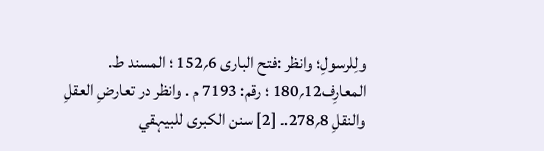ولِلرسولِ؛ وانظر :فتح الباری 6؍152 ؛ المسند ط. المعارِف12؍180 ؛ رقم: 7193 م . وانظر در تعارضِ العقلِ والنقلِ 8؍278.۔ [2] سنن الکبری للبیہقي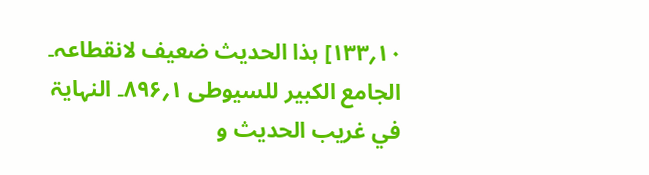۱۰؍۱۳۳] ہذا الحدیث ضعیف لانقطاعہ۔ الجامع الکبیر للسیوطی ۱؍۸۹۶۔ النہایۃ في غریب الحدیث و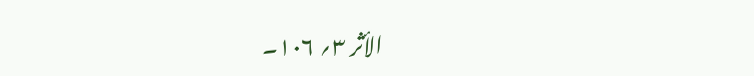الأثر ۳؍ ۱۰۶۔